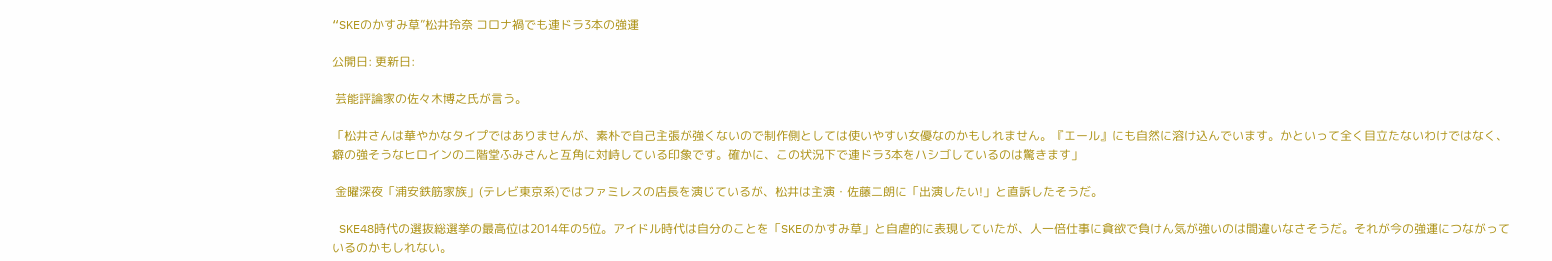“SKEのかすみ草”松井玲奈 コロナ禍でも連ドラ3本の強運

公開日: 更新日:

 芸能評論家の佐々木博之氏が言う。

「松井さんは華やかなタイプではありませんが、素朴で自己主張が強くないので制作側としては使いやすい女優なのかもしれません。『エール』にも自然に溶け込んでいます。かといって全く目立たないわけではなく、癖の強そうなヒロインの二階堂ふみさんと互角に対峙している印象です。確かに、この状況下で連ドラ3本をハシゴしているのは驚きます」

 金曜深夜「浦安鉄筋家族」(テレビ東京系)ではファミレスの店長を演じているが、松井は主演・佐藤二朗に「出演したい!」と直訴したそうだ。

 SKE48時代の選抜総選挙の最高位は2014年の5位。アイドル時代は自分のことを「SKEのかすみ草」と自虐的に表現していたが、人一倍仕事に貪欲で負けん気が強いのは間違いなさそうだ。それが今の強運につながっているのかもしれない。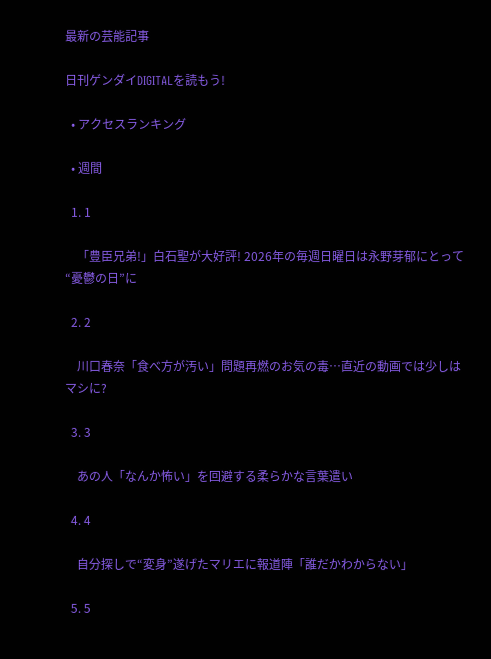最新の芸能記事

日刊ゲンダイDIGITALを読もう!

  • アクセスランキング

  • 週間

  1. 1

    「豊臣兄弟!」白石聖が大好評! 2026年の毎週日曜日は永野芽郁にとって“憂鬱の日”に

  2. 2

    川口春奈「食べ方が汚い」問題再燃のお気の毒…直近の動画では少しはマシに?

  3. 3

    あの人「なんか怖い」を回避する柔らかな言葉遣い

  4. 4

    自分探しで“変身”遂げたマリエに報道陣「誰だかわからない」

  5. 5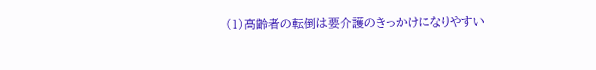(1)高齢者の転倒は要介護のきっかけになりやすい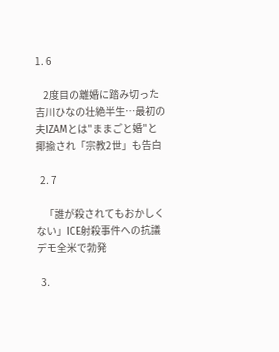1. 6

    2度目の離婚に踏み切った吉川ひなの壮絶半生…最初の夫IZAMとは"ままごと婚"と揶揄され「宗教2世」も告白

  2. 7

    「誰が殺されてもおかしくない」ICE射殺事件への抗議デモ全米で勃発

  3.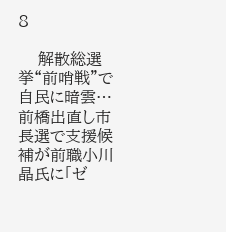8

    解散総選挙“前哨戦”で自民に暗雲…前橋出直し市長選で支援候補が前職小川晶氏に「ゼ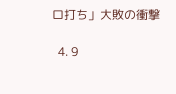ロ打ち」大敗の衝撃

  4. 9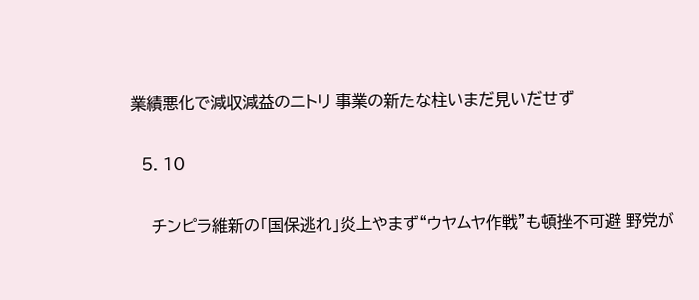業績悪化で減収減益のニトリ 事業の新たな柱いまだ見いだせず

  5. 10

    チンピラ維新の「国保逃れ」炎上やまず“ウヤムヤ作戦”も頓挫不可避 野党が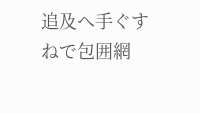追及へ手ぐすねで包囲網